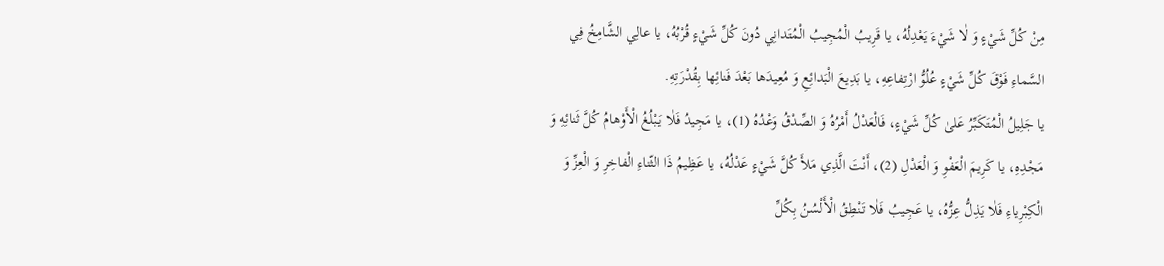مِنْ كُلِّ شَيْءٍ وَ لٰا شَيْءَ يَعْدِلُهُ، يا قَرِيبُ الْمُجِيبُ الْمُتَدانِي دُونَ كُلِّ شَيْءٍ قُرْبُهُ، يا عالِي الشَّامِخُ فِي السَّماءِ فَوْقَ كُلِّ شَيْءٍ عُلُوُّ ارْتِفاعِهِ، يا بَدِيعَ الْبَدائِعِ وَ مُعِيدَها بَعْدَ فَنائِها بِقُدْرَتِهِ.
يا جَلِيلُ الْمُتَكَبِّرُ عَلىٰ كُلِّ شَيْءٍ، فَالْعَدْلُ أَمْرُهُ وَ الصِّدْقُ وَعْدُهُ (1)، يا مَجِيدُ فَلٰا يَبْلُغُ الْأَوْهامُ كُلَّ ثَنائِهِ وَ مَجْدِهِ، يا كَرِيمَ الْعَفْوِ وَ الْعَدْلِ (2)، أَنْتَ الَّذِي مَلأَ كُلَّ شَيْءٍ عَدْلُهُ، يا عَظِيمُ ذَا الثّناءِ الْفاخِرِ وَ الْعِزِّ وَ الْكِبْرِياءِ فَلٰا يَذِلُّ عِزُّهُ، يا عَجِيبُ فَلٰا تَنْطِقُ الْأَلْسُنُ بِكُلِّ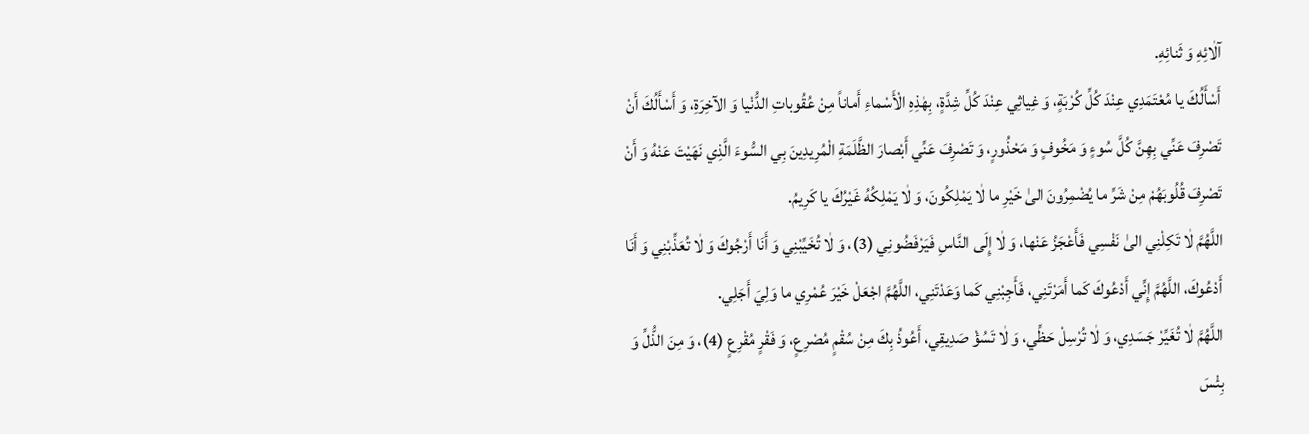آلٰائِهِ وَ ثَنائِهِ.
أَسْأَلُكَ يا مُعْتَمَدِي عِنْدَ كُلِّ كُرْبَةٍ، وَ غِياثِي عِنْدَ كُلِّ شِدَّةٍ، بِهٰذِهِ الْأَسْماءِ أَماناً مِنْ عُقُوباتِ الدُّنْيا وَ الآخِرَةِ، وَ أَسْأَلُكَ أَنْ تَصْرِفَ عَنِّي بِهِنَّ كُلَّ سُوءٍ وَ مَخُوفٍ وَ مَحْذُورٍ، وَ تَصْرِفَ عَنِّي أَبْصارَ الظَّلَمَةِ الْمُرِيدِينَ بِي السُّوءَ الَّذِي نَهَيْتَ عَنْهُ وَ أَنْ تَصْرِفَ قُلُوبَهُمْ مِنْ شَرِّ ما يُضْمِرُونَ الىٰ خَيْرِ ما لٰا يَمْلِكُونَ، وَ لٰا يَمْلِكُهُ غَيْرُكَ يا كَرِيمُ.
اللَّهُمَّ لٰا تَكِلْنِي الىٰ نَفْسِي فَأَعْجَزُ عَنْها، وَ لٰا إِلَى النَّاسِ فَيَرْفَضُونِي (3)، وَ لٰا تُخَيِّبْنِي وَ أَنَا أَرْجُوكَ وَ لٰا تُعَذِّبْنِي وَ أَنَا أَدْعُوكَ، اللَّهُمَّ إِنِّي أَدْعُوكَ كَما أَمَرْتَنِي، فَأَجِبْنِي كَما وَعَدْتَنِي، اللَّهُمَّ اجْعَلْ خَيْرَ عُمْرِي ما وَلِيَ أَجَلِي.
اللَّهُمَّ لٰا تُغَيِّرْ جَسَدِي، وَ لٰا تُرْسِلْ حَظِّي، وَ لٰا تَسُؤْ صَدِيقِي، أَعُوذُ بِكَ مِنْ سُقْمٍ مُصْرِعٍ، وَ فَقْرٍ مُقْرِعٍ (4)، وَ مِنَ الذُّلِّ وَ بِئْسَ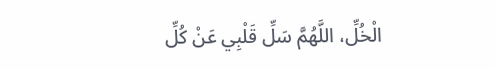الْخُلِّ، اللَّهُمَّ سَلِّ قَلْبِي عَنْ كُلِّ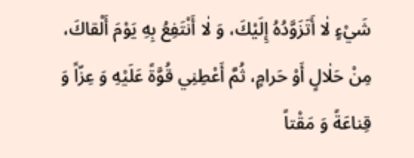شَيْءٍ لٰا أَتَزَوَّدُهُ إِلَيْكَ، وَ لٰا أَنْتَفِعُ بِهِ يَوْمَ أَلْقاكَ، مِنْ حَلٰالٍ أَوْ حَرامٍ، ثُمَّ أَعْطِنِي قُوَّةً عَلَيْهِ وَ عِزّاً وَ قِناعَةً وَ مَقْتاً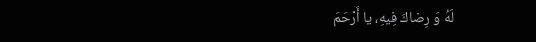لَهُ وَ رِضاكَ فِيهِ، يا أَرْحَمَ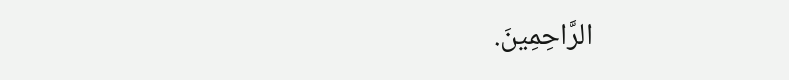الرَّاحِمِينَ.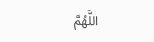اللَّهُمَّ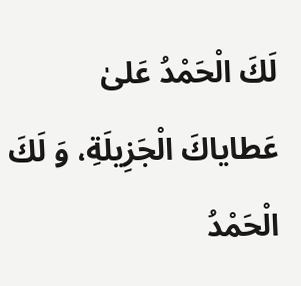لَكَ الْحَمْدُ عَلىٰ عَطاياكَ الْجَزِيلَةِ، وَ لَكَ الْحَمْدُ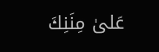عَلىٰ مِنَنِكَ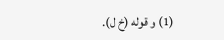(1) و قوله (خ ل).